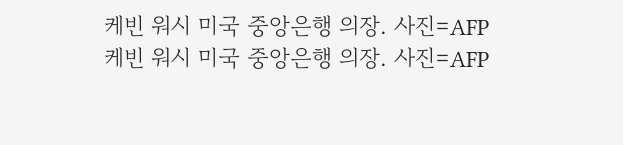케빈 워시 미국 중앙은행 의장. 사진=AFP
케빈 워시 미국 중앙은행 의장. 사진=AFP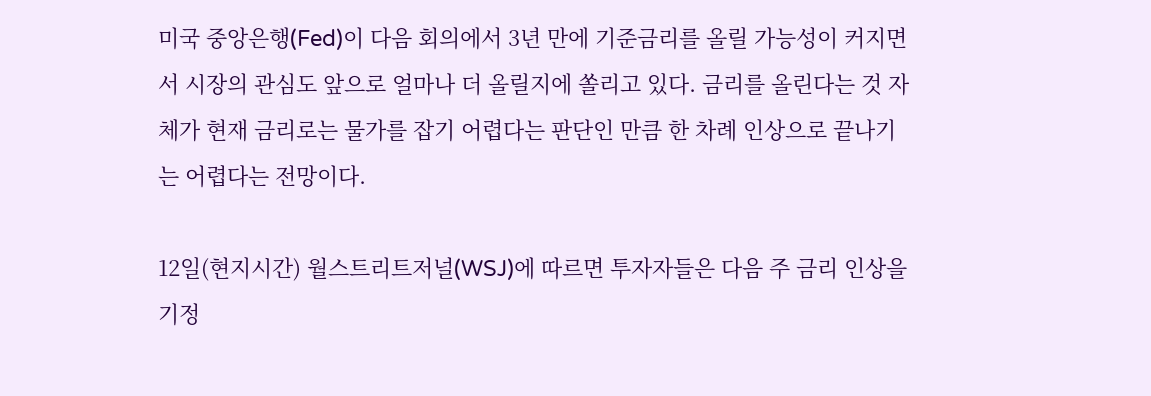미국 중앙은행(Fed)이 다음 회의에서 3년 만에 기준금리를 올릴 가능성이 커지면서 시장의 관심도 앞으로 얼마나 더 올릴지에 쏠리고 있다. 금리를 올린다는 것 자체가 현재 금리로는 물가를 잡기 어렵다는 판단인 만큼 한 차례 인상으로 끝나기는 어렵다는 전망이다.

12일(현지시간) 월스트리트저널(WSJ)에 따르면 투자자들은 다음 주 금리 인상을 기정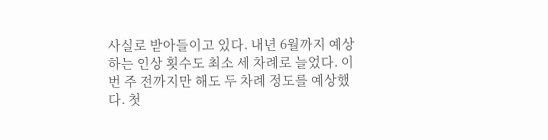사실로 받아들이고 있다. 내년 6월까지 예상하는 인상 횟수도 최소 세 차례로 늘었다. 이번 주 전까지만 해도 두 차례 정도를 예상했다. 첫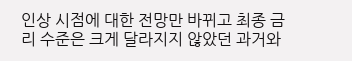인상 시점에 대한 전망만 바뀌고 최종 금리 수준은 크게 달라지지 않았던 과거와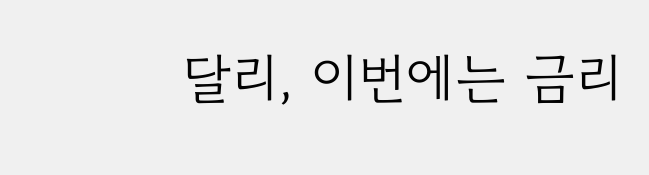달리, 이번에는 금리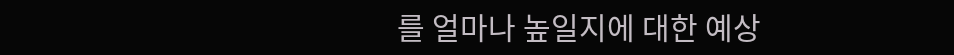를 얼마나 높일지에 대한 예상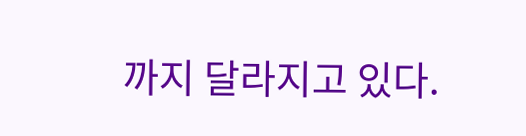까지 달라지고 있다.